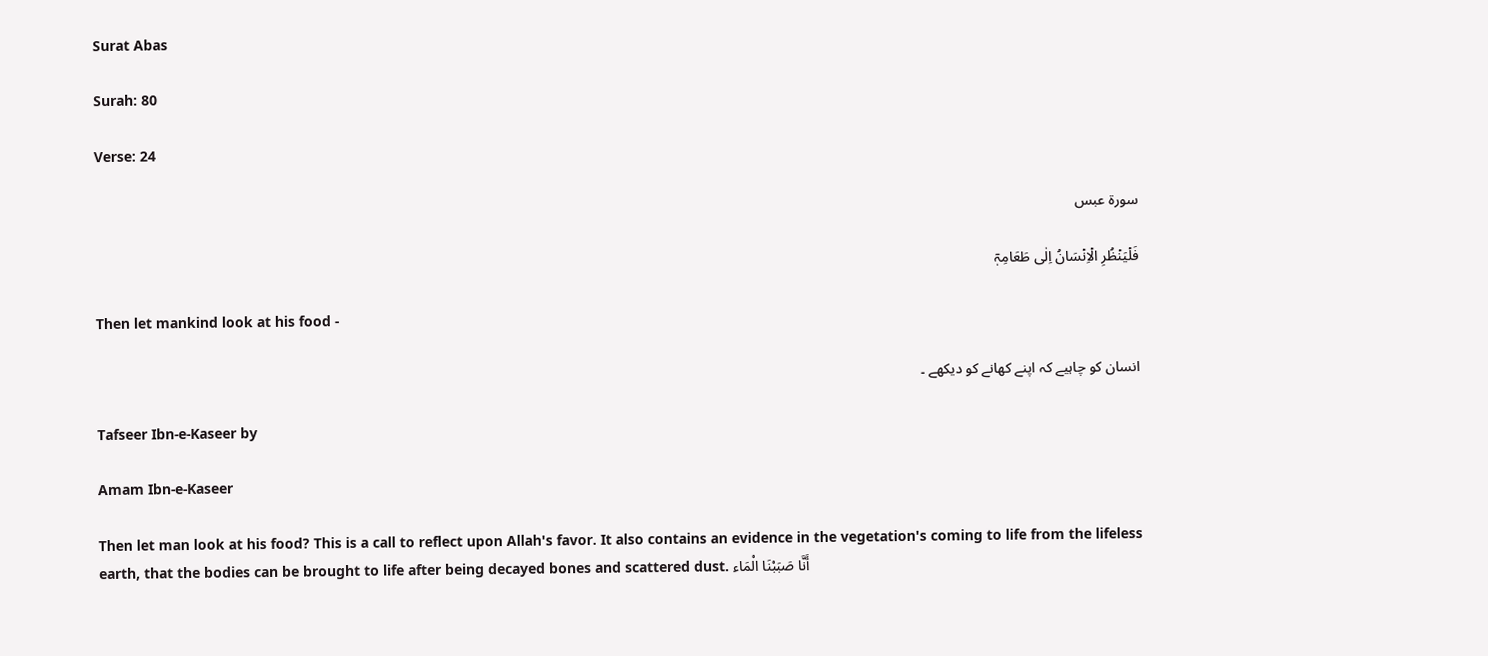Surat Abas

Surah: 80

Verse: 24

سورة عبس

فَلۡیَنۡظُرِ الۡاِنۡسَانُ اِلٰی طَعَامِہٖۤ

Then let mankind look at his food -

انسان کو چاہیے کہ اپنے کھانے کو دیکھے ۔

Tafseer Ibn-e-Kaseer by

Amam Ibn-e-Kaseer

Then let man look at his food? This is a call to reflect upon Allah's favor. It also contains an evidence in the vegetation's coming to life from the lifeless earth, that the bodies can be brought to life after being decayed bones and scattered dust. أَنَّا صَبَبْنَا الْمَاء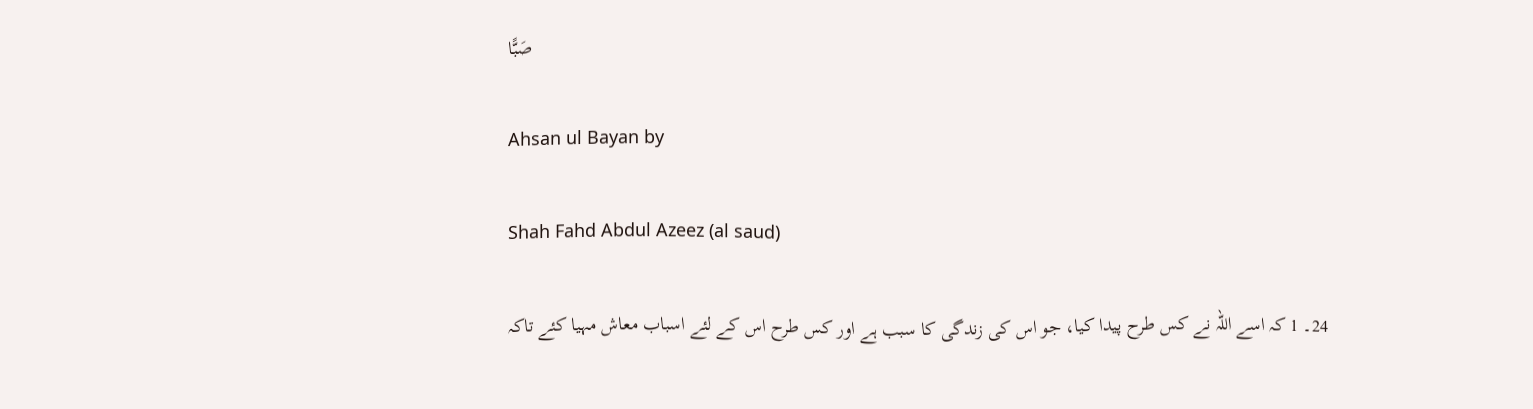صَبًّا

Ahsan ul Bayan by

Shah Fahd Abdul Azeez (al saud)

24۔ 1 کہ اسے اللہ نے کس طرح پیدا کیا، جو اس کی زندگی کا سبب ہے اور کس طرح اس کے لئے اسباب معاش مہیا کئے تاکہ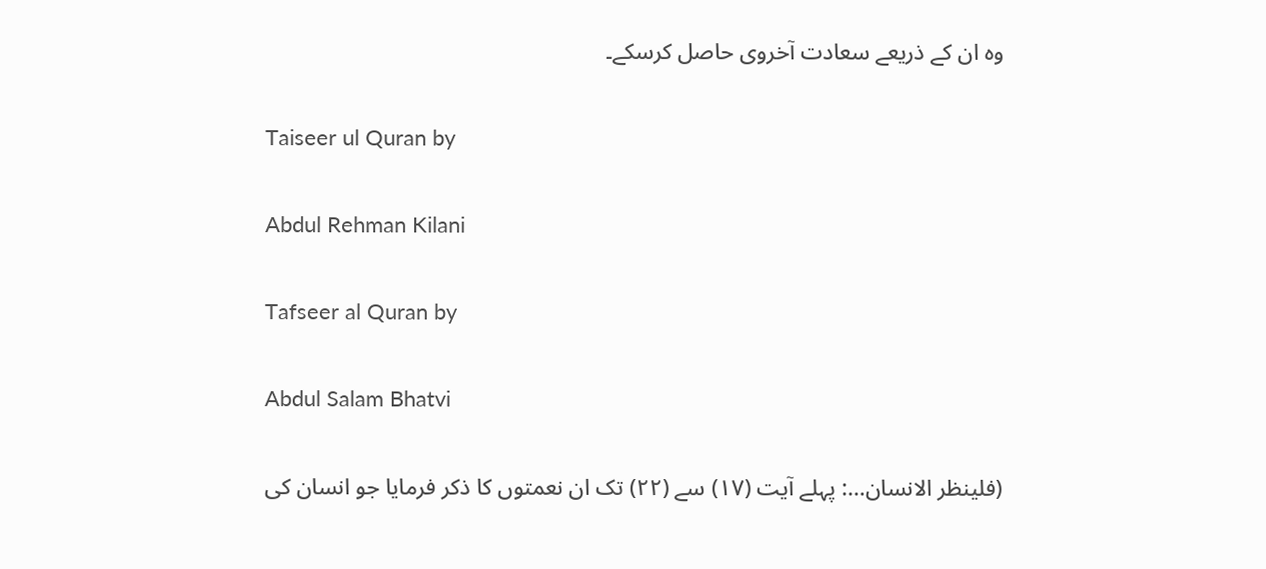وہ ان کے ذریعے سعادت آخروی حاصل کرسکے۔

Taiseer ul Quran by

Abdul Rehman Kilani

Tafseer al Quran by

Abdul Salam Bhatvi

(فلینظر الانسان…: پہلے آیت (١٧) سے (٢٢) تک ان نعمتوں کا ذکر فرمایا جو انسان کی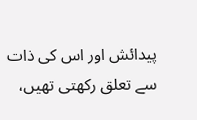پیدائش اور اس کی ذات سے تعلق رکھتی تھیں،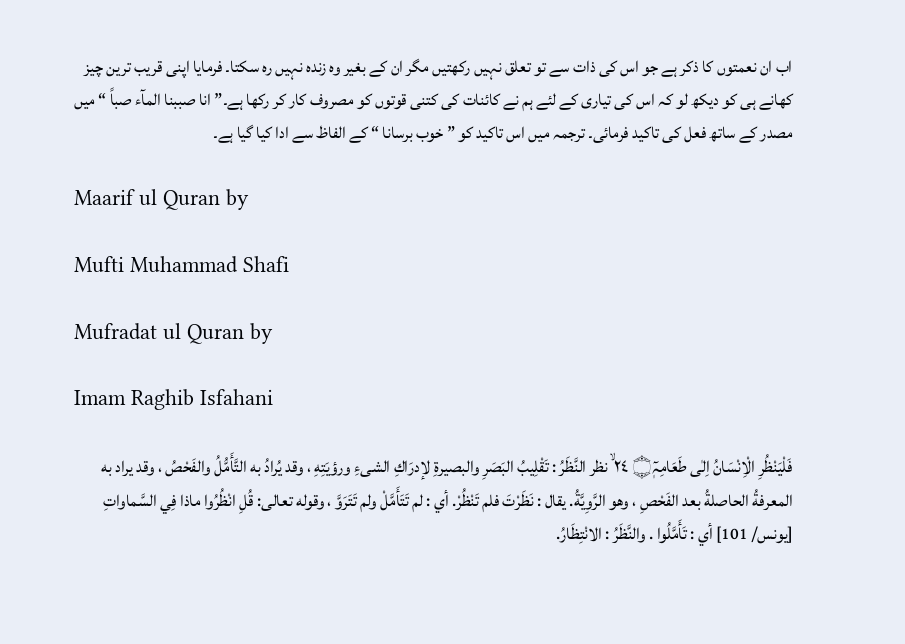اب ان نعمتوں کا ذکر ہے جو اس کی ذات سے تو تعلق نہیں رکھتیں مگر ان کے بغیر وہ زندہ نہیں رہ سکتا۔ فرمایا اپنی قریب ترین چیز کھانے ہی کو دیکھ لو کہ اس کی تیاری کے لئے ہم نے کائنات کی کتنی قوتوں کو مصروف کار کر رکھا ہے۔” انا صببنا المآء صباً “ میں مصدر کے ساتھ فعل کی تاکید فرمائی۔ ترجمہ میں اس تاکید کو ” خوب برسانا “ کے الفاظ سے ادا کیا گیا ہے۔

Maarif ul Quran by

Mufti Muhammad Shafi

Mufradat ul Quran by

Imam Raghib Isfahani

فَلْيَنْظُرِ الْاِنْسَانُ اِلٰى طَعَامِہٖٓ۝ ٢٤ ۙ نظر النَّظَرُ : تَقْلِيبُ البَصَرِ والبصیرةِ لإدرَاكِ الشیءِ ورؤيَتِهِ ، وقد يُرادُ به التَّأَمُّلُ والفَحْصُ ، وقد يراد به المعرفةُ الحاصلةُ بعد الفَحْصِ ، وهو الرَّوِيَّةُ. يقال : نَظَرْتَ فلم تَنْظُرْ. أي : لم تَتَأَمَّلْ ولم تَتَرَوَّ ، وقوله تعالی: قُلِ انْظُرُوا ماذا فِي السَّماواتِ [يونس/ 101] أي : تَأَمَّلُوا . والنَّظَرُ : الانْتِظَارُ.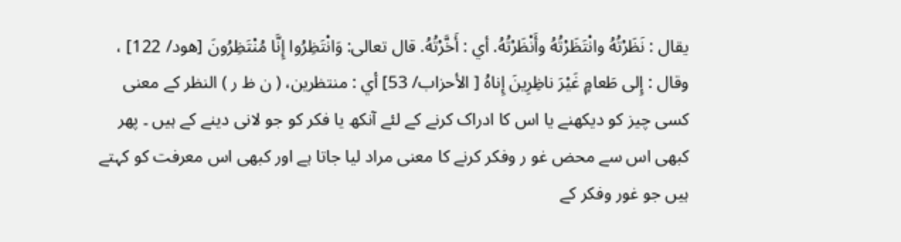يقال : نَظَرْتُهُ وانْتَظَرْتُهُ وأَنْظَرْتُهُ. أي : أَخَّرْتُهُ. قال تعالی: وَانْتَظِرُوا إِنَّا مُنْتَظِرُونَ [هود/ 122] ، وقال : إِلى طَعامٍ غَيْرَ ناظِرِينَ إِناهُ [ الأحزاب/ 53] أي : منتظرین، ( ن ظ ر ) النظر کے معنی کسی چیز کو دیکھنے یا اس کا ادراک کرنے کے لئے آنکھ یا فکر کو جو لانی دینے کے ہیں ۔ پھر کبھی اس سے محض غو ر وفکر کرنے کا معنی مراد لیا جاتا ہے اور کبھی اس معرفت کو کہتے ہیں جو غور وفکر کے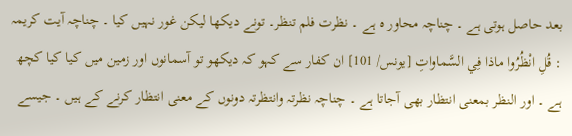بعد حاصل ہوتی ہے ۔ چناچہ محاور ہ ہے ۔ نظرت فلم تنظر۔ تونے دیکھا لیکن غور نہیں کیا ۔ چناچہ آیت کریمہ : قُلِ انْظُرُوا ماذا فِي السَّماواتِ [يونس/ 101] ان کفار سے کہو کہ دیکھو تو آسمانوں اور زمین میں کیا کیا کچھ ہے ۔ اور النظر بمعنی انتظار بھی آجاتا ہے ۔ چناچہ نظرتہ وانتظرتہ دونوں کے معنی انتظار کرنے کے ہیں ۔ جیسے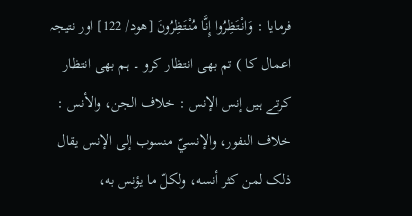فرمایا : وَانْتَظِرُوا إِنَّا مُنْتَظِرُونَ [هود/ 122] اور نتیجہ اعمال کا ) تم بھی انتظار کرو ۔ ہم بھی انتظار کرتے ہیں إنس الإنس : خلاف الجن، والأنس : خلاف النفور، والإنسيّ منسوب إلى الإنس يقال ذلک لمن کثر أنسه، ولكلّ ما يؤنس به،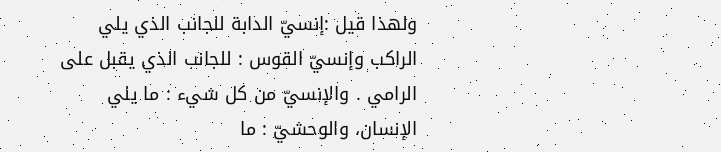ولهذا قيل :إنسيّ الدابة للجانب الذي يلي الراکب وإنسيّ القوس : للجانب الذي يقبل علی الرامي . والإنسيّ من کل شيء : ما يلي الإنسان، والوحشيّ : ما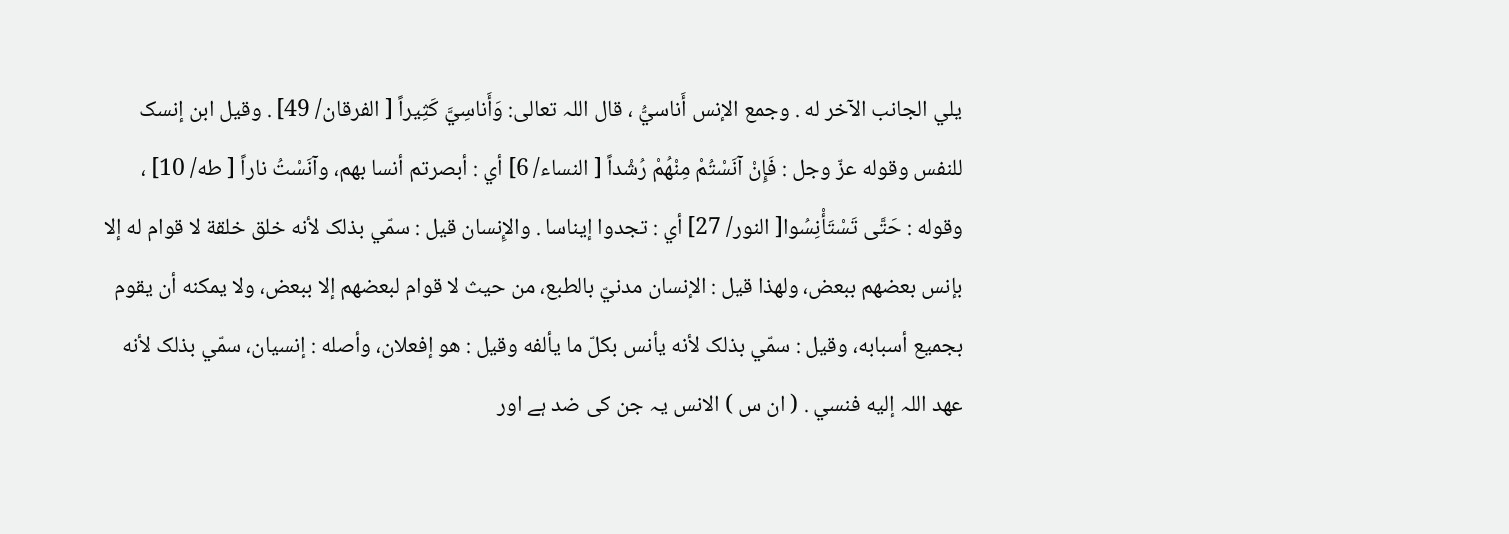يلي الجانب الآخر له . وجمع الإنس أَناسيُّ ، قال اللہ تعالی: وَأَناسِيَّ كَثِيراً [ الفرقان/ 49] . وقیل ابن إنسک للنفس وقوله عزّ وجل : فَإِنْ آنَسْتُمْ مِنْهُمْ رُشْداً [ النساء/ 6] أي : أبصرتم أنسا بهم، وآنَسْتُ ناراً [ طه/ 10] ، وقوله : حَتَّى تَسْتَأْنِسُوا[ النور/ 27] أي : تجدوا إيناسا . والإِنسان قيل : سمّي بذلک لأنه خلق خلقة لا قوام له إلا بإنس بعضهم ببعض، ولهذا قيل : الإنسان مدنيّ بالطبع، من حيث لا قوام لبعضهم إلا ببعض، ولا يمكنه أن يقوم بجمیع أسبابه، وقیل : سمّي بذلک لأنه يأنس بكلّ ما يألفه وقیل : هو إفعلان، وأصله : إنسیان، سمّي بذلک لأنه عهد اللہ إليه فنسي . ( ان س ) الانس یہ جن کی ضد ہے اور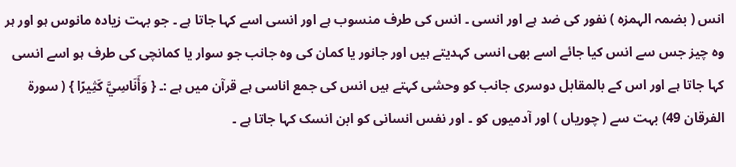انس ( بضمہ الہمزہ ) نفور کی ضد ہے اور انسی ۔ انس کی طرف منسوب ہے اور انسی اسے کہا جاتا ہے ۔ جو بہت زیادہ مانوس ہو اور ہر وہ چیز جس سے انس کیا جائے اسے بھی انسی کہدیتے ہیں اور جانور یا کمان کی وہ جانب جو سوار یا کمانچی کی طرف ہو اسے انسی کہا جاتا ہے اور اس کے بالمقابل دوسری جانب کو وحشی کہتے ہیں انس کی جمع اناسی ہے قرآن میں ہے :۔ { وَأَنَاسِيَّ كَثِيرًا } ( سورة الفرقان 49) بہت سے ( چوریاں ) اور آدمیوں کو ۔ اور نفس انسانی کو ابن انسک کہا جاتا ہے ۔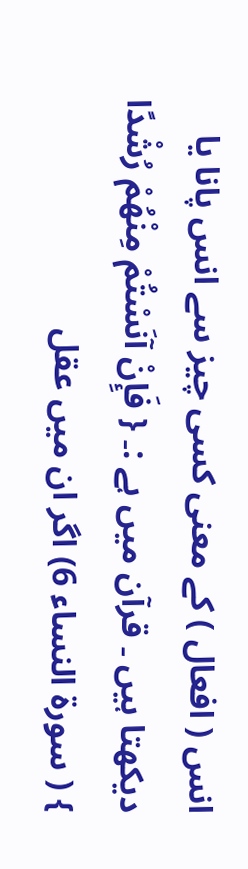انس ( افعال ) کے معنی کسی چیز سے انس پانا یا دیکھتا ہیں ۔ قرآن میں ہے :۔ { فَإِنْ آنَسْتُمْ مِنْهُمْ رُشْدًا } ( سورة النساء 6) اگر ان میں عقل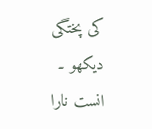کی پختگی دیکھو ۔ انست نارا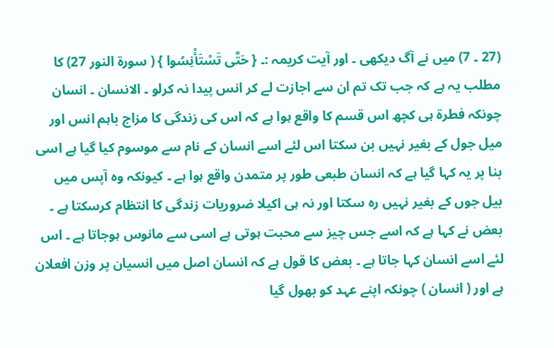(27 ۔ 7) میں نے آگ دیکھی ۔ اور آیت کریمہ :۔ { حَتَّى تَسْتَأْنِسُوا } ( سورة النور 27) کا مطلب یہ ہے کہ جب تک تم ان سے اجازت لے کر انس پیدا نہ کرلو ۔ الانسان ۔ انسان چونکہ فطرۃ ہی کچھ اس قسم کا واقع ہوا ہے کہ اس کی زندگی کا مزاج باہم انس اور میل جول کے بغیر نہیں بن سکتا اس لئے اسے انسان کے نام سے موسوم کیا گیا ہے اسی بنا پر یہ کہا گیا ہے کہ انسان طبعی طور پر متمدن واقع ہوا ہے ۔ کیونکہ وہ آپس میں بیل جوں کے بغیر نہیں رہ سکتا اور نہ ہی اکیلا ضروریات زندگی کا انتظام کرسکتا ہے ۔ بعض نے کہا ہے کہ اسے جس چیز سے محبت ہوتی ہے اسی سے مانوس ہوجاتا ہے ۔ اس لئے اسے انسان کہا جاتا ہے ۔ بعض کا قول ہے کہ انسان اصل میں انسیان پر وزن افعلان ہے اور ( انسان ) چونکہ اپنے عہد کو بھول گیا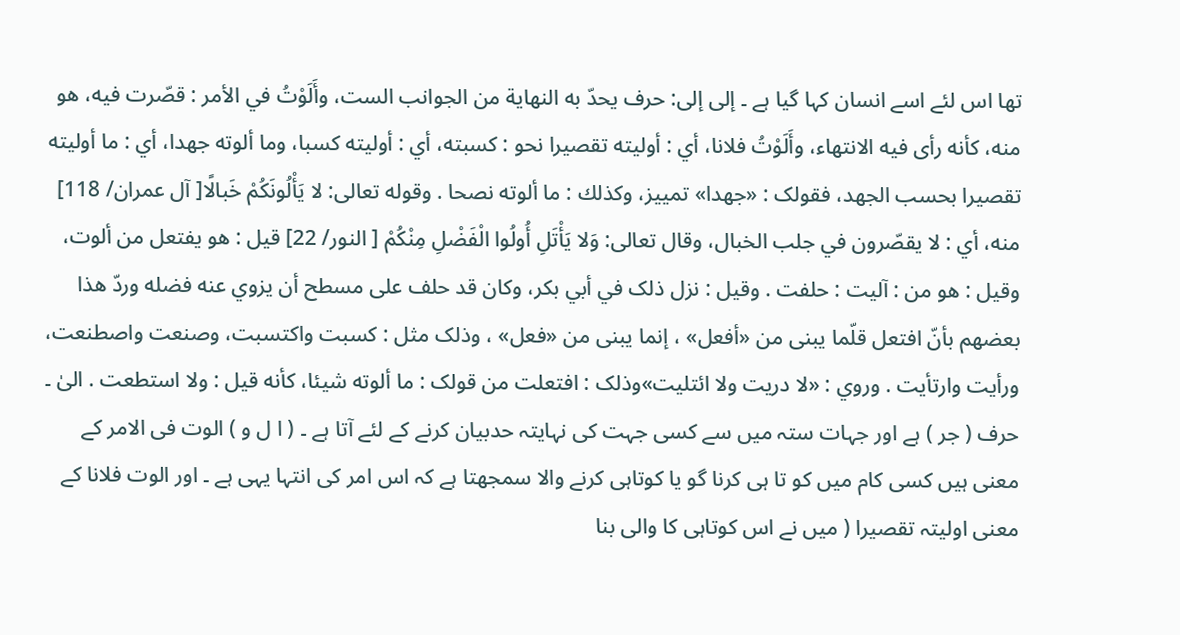تھا اس لئے اسے انسان کہا گیا ہے ۔ إلى إلى: حرف يحدّ به النهاية من الجوانب الست، وأَلَوْتُ في الأمر : قصّرت فيه، هو منه، كأنه رأى فيه الانتهاء، وأَلَوْتُ فلانا، أي : أولیته تقصیرا نحو : کسبته، أي : أولیته کسبا، وما ألوته جهدا، أي : ما أولیته تقصیرا بحسب الجهد، فقولک : «جهدا» تمييز، وکذلك : ما ألوته نصحا . وقوله تعالی: لا يَأْلُونَكُمْ خَبالًا[ آل عمران/ 118] منه، أي : لا يقصّرون في جلب الخبال، وقال تعالی: وَلا يَأْتَلِ أُولُوا الْفَضْلِ مِنْكُمْ [ النور/ 22] قيل : هو يفتعل من ألوت، وقیل : هو من : آلیت : حلفت . وقیل : نزل ذلک في أبي بكر، وکان قد حلف علی مسطح أن يزوي عنه فضله وردّ هذا بعضهم بأنّ افتعل قلّما يبنی من «أفعل» ، إنما يبنی من «فعل» ، وذلک مثل : کسبت واکتسبت، وصنعت واصطنعت، ورأيت وارتأيت . وروي : «لا دریت ولا ائتلیت»وذلک : افتعلت من قولک : ما ألوته شيئا، كأنه قيل : ولا استطعت . الیٰ ۔ حرف ( جر ) ہے اور جہات ستہ میں سے کسی جہت کی نہایتہ حدبیان کرنے کے لئے آتا ہے ۔ ( ا ل و ) الوت فی الامر کے معنی ہیں کسی کام میں کو تا ہی کرنا گو یا کوتاہی کرنے والا سمجھتا ہے کہ اس امر کی انتہا یہی ہے ۔ اور الوت فلانا کے معنی اولیتہ تقصیرا ( میں نے اس کوتاہی کا والی بنا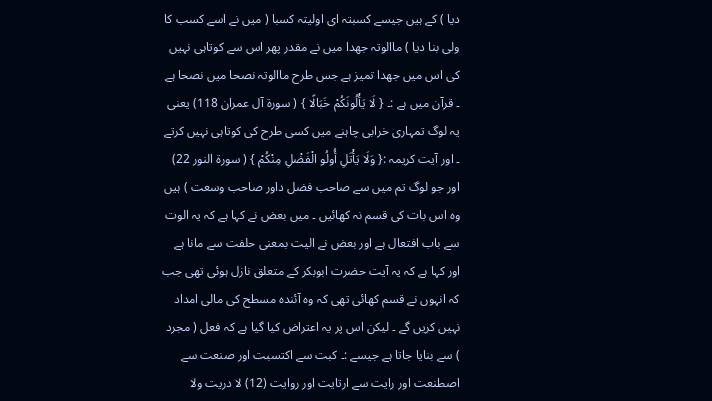دیا ) کے ہیں جیسے کسبتہ ای اولیتہ کسبا ( میں نے اسے کسب کا ولی بنا دیا ) ماالوتہ جھدا میں نے مقدر پھر اس سے کوتاہی نہیں کی اس میں جھدا تمیز ہے جس طرح ماالوتہ نصحا میں نصحا ہے ۔ قرآن میں ہے :۔ { لَا يَأْلُونَكُمْ خَبَالًا } ( سورة آل عمران 118) یعنی یہ لوگ تمہاری خرابی چاہنے میں کسی طرح کی کوتاہی نہیں کرتے ۔ اور آیت کریمہ :{ وَلَا يَأْتَلِ أُولُو الْفَضْلِ مِنْكُمْ } ( سورة النور 22) اور جو لوگ تم میں سے صاحب فضل داور صاحب وسعت ) ہیں وہ اس بات کی قسم نہ کھائیں ۔ میں بعض نے کہا ہے کہ یہ الوت سے باب افتعال ہے اور بعض نے الیت بمعنی حلفت سے مانا ہے اور کہا ہے کہ یہ آیت حضرت ابوبکر کے متعلق نازل ہوئی تھی جب کہ انہوں نے قسم کھائی تھی کہ وہ آئندہ مسطح کی مالی امداد نہیں کریں گے ۔ لیکن اس پر یہ اعتراض کیا گیا ہے کہ فعل ( مجرد ) سے بنایا جاتا ہے جیسے :۔ کبت سے اکتسبت اور صنعت سے اصطنعت اور رایت سے ارتایت اور روایت (12) لا دریت ولا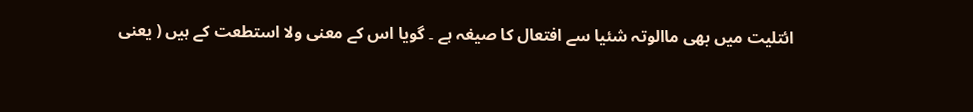ائتلیت میں بھی ماالوتہ شئیا سے افتعال کا صیغہ ہے ۔ گویا اس کے معنی ولا استطعت کے ہیں ( یعنی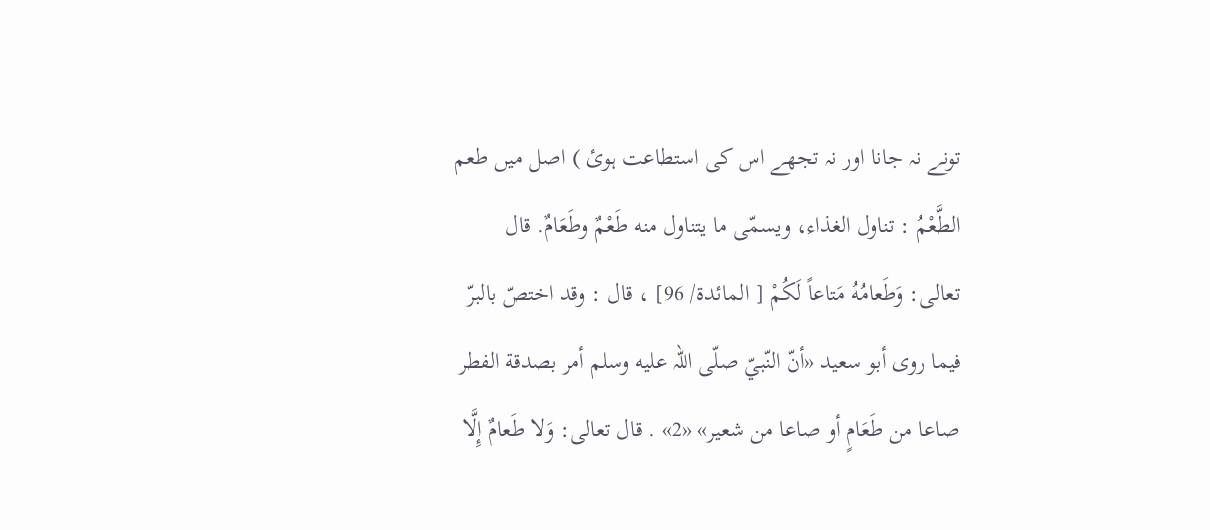تونے نہ جانا اور نہ تجھے اس کی استطاعت ہوئ ) اصل میں طعم الطَّعْمُ : تناول الغذاء، ويسمّى ما يتناول منه طَعْمٌ وطَعَامٌ. قال تعالی: وَطَعامُهُ مَتاعاً لَكُمْ [ المائدة/ 96] ، قال : وقد اختصّ بالبرّ فيما روی أبو سعید «أنّ النّبيّ صلّى اللہ عليه وسلم أمر بصدقة الفطر صاعا من طَعَامٍ أو صاعا من شعیر» «2» . قال تعالی: وَلا طَعامٌ إِلَّا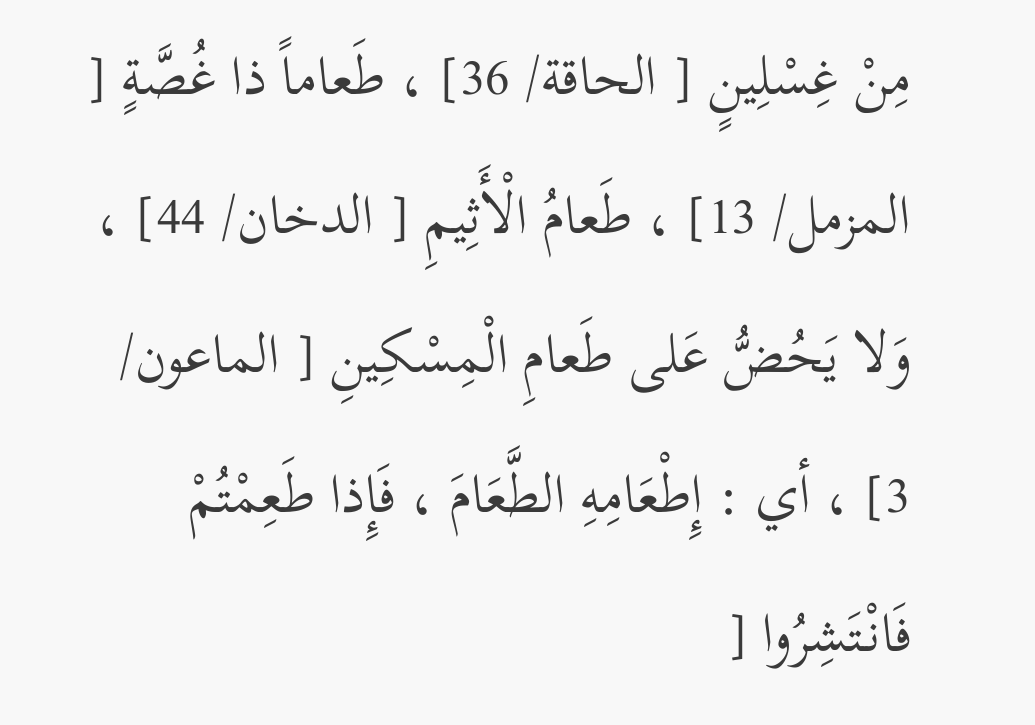مِنْ غِسْلِينٍ [ الحاقة/ 36] ، طَعاماً ذا غُصَّةٍ [ المزمل/ 13] ، طَعامُ الْأَثِيمِ [ الدخان/ 44] ، وَلا يَحُضُّ عَلى طَعامِ الْمِسْكِينِ [ الماعون/ 3] ، أي : إِطْعَامِهِ الطَّعَامَ ، فَإِذا طَعِمْتُمْ فَانْتَشِرُوا [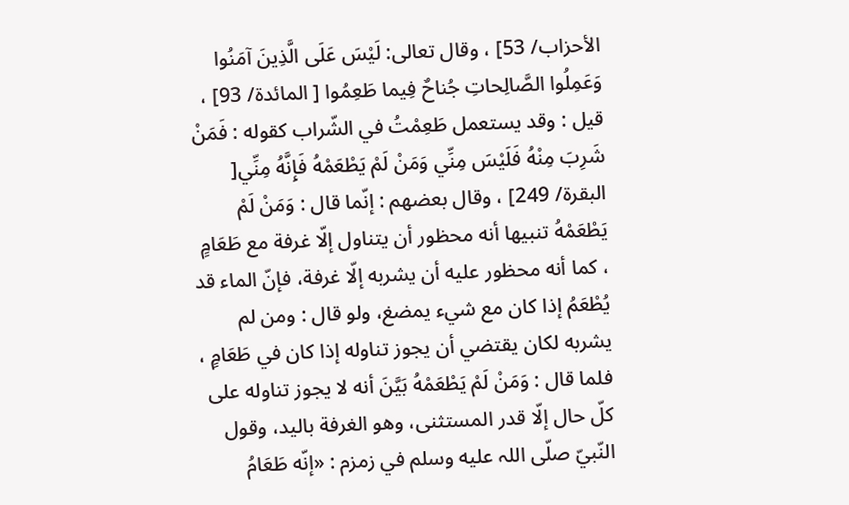الأحزاب/ 53] ، وقال تعالی: لَيْسَ عَلَى الَّذِينَ آمَنُوا وَعَمِلُوا الصَّالِحاتِ جُناحٌ فِيما طَعِمُوا [ المائدة/ 93] ، قيل : وقد يستعمل طَعِمْتُ في الشّراب کقوله : فَمَنْ شَرِبَ مِنْهُ فَلَيْسَ مِنِّي وَمَنْ لَمْ يَطْعَمْهُ فَإِنَّهُ مِنِّي[ البقرة/ 249] ، وقال بعضهم : إنّما قال : وَمَنْ لَمْ يَطْعَمْهُ تنبيها أنه محظور أن يتناول إلّا غرفة مع طَعَامٍ ، كما أنه محظور عليه أن يشربه إلّا غرفة، فإنّ الماء قد يُطْعَمُ إذا کان مع شيء يمضغ، ولو قال : ومن لم يشربه لکان يقتضي أن يجوز تناوله إذا کان في طَعَامٍ ، فلما قال : وَمَنْ لَمْ يَطْعَمْهُ بَيَّنَ أنه لا يجوز تناوله علی كلّ حال إلّا قدر المستثنی، وهو الغرفة بالید، وقول النّبيّ صلّى اللہ عليه وسلم في زمزم : «إنّه طَعَامُ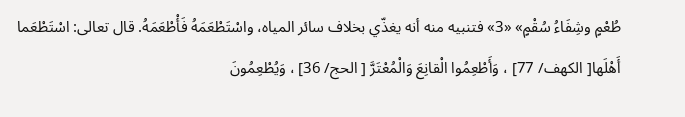طُعْمٍ وشِفَاءُ سُقْمٍ» «3» فتنبيه منه أنه يغذّي بخلاف سائر المیاه، واسْتَطْعَمَهُ فَأْطْعَمَهُ. قال تعالی: اسْتَطْعَما أَهْلَها[ الكهف/ 77] ، وَأَطْعِمُوا الْقانِعَ وَالْمُعْتَرَّ [ الحج/ 36] ، وَيُطْعِمُونَ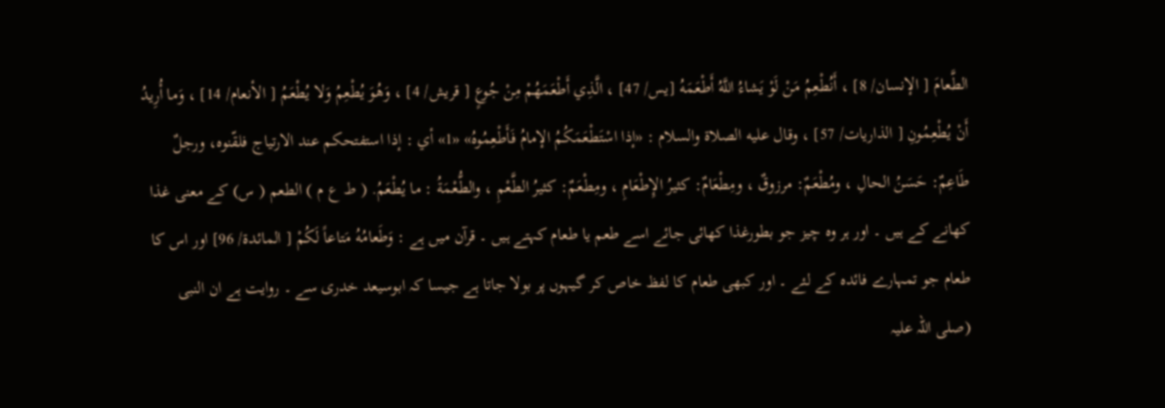الطَّعامَ [ الإنسان/ 8] ، أَنُطْعِمُ مَنْ لَوْ يَشاءُ اللَّهُ أَطْعَمَهُ [يس/ 47] ، الَّذِي أَطْعَمَهُمْ مِنْ جُوعٍ [ قریش/ 4] ، وَهُوَ يُطْعِمُ وَلا يُطْعَمُ [ الأنعام/ 14] ، وَما أُرِيدُ أَنْ يُطْعِمُونِ [ الذاریات/ 57] ، وقال عليه الصلاة والسلام : «إذا اسْتَطْعَمَكُمُ الإمامُ فَأَطْعِمُوهُ» «1» أي : إذا استفتحکم عند الارتیاج فلقّنوه، ورجلٌ طَاعِمٌ: حَسَنُ الحالِ ، ومُطْعَمٌ: مرزوقٌ ، ومِطْعَامٌ: كثيرُ الإِطْعَامِ ، ومِطْعَمٌ: كثيرُ الطَّعْمِ ، والطُّعْمَةُ : ما يُطْعَمُ. ( ط ع م ) الطعم ( س) کے معنی غذا کھانے کے ہیں ۔ اور ہر وہ چیز جو بطورغذا کھائی جائے اسے طعم یا طعام کہتے ہیں ۔ قرآن میں ہے : وَطَعامُهُ مَتاعاً لَكُمْ [ المائدة/ 96] اور اس کا طعام جو تمہارے فائدہ کے لئے ۔ اور کبھی طعام کا لفظ خاص کر گیہوں پر بولا جاتا ہے جیسا کہ ابوسیعد خدری سے ۔ روایت ہے ان النبی (صلی اللہ علیہ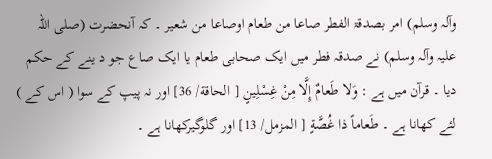وآلہ وسلم) امر بصدقۃ الفطر صاعا من طعام اوصاعا من شعیر ۔ کہ آنحضرت (صلی اللہ علیہ وآلہ وسلم) نے صدقہ فطر میں ایک صحابی طعام یا ایک صاع جو د ینے کے حکم دیا ۔ قرآن میں ہے : وَلا طَعامٌ إِلَّا مِنْ غِسْلِينٍ [ الحاقة/ 36] اور نہ پیپ کے سوا ( اس کے ) لئے کھانا ہے ۔ طَعاماً ذا غُصَّةٍ [ المزمل/ 13] اور گلوگیرکھانا ہے ۔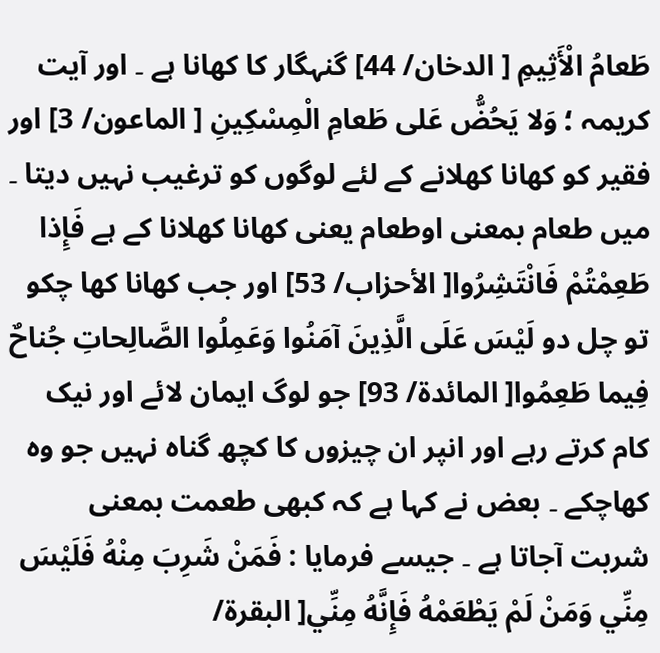طَعامُ الْأَثِيمِ [ الدخان/ 44] گنہگار کا کھانا ہے ۔ اور آیت کریمہ ؛ وَلا يَحُضُّ عَلى طَعامِ الْمِسْكِينِ [ الماعون/ 3] اور فقیر کو کھانا کھلانے کے لئے لوگوں کو ترغیب نہیں دیتا ۔ میں طعام بمعنی اوطعام یعنی کھانا کھلانا کے ہے فَإِذا طَعِمْتُمْ فَانْتَشِرُوا[ الأحزاب/ 53] اور جب کھانا کھا چکو تو چل دو لَيْسَ عَلَى الَّذِينَ آمَنُوا وَعَمِلُوا الصَّالِحاتِ جُناحٌ فِيما طَعِمُوا[ المائدة/ 93] جو لوگ ایمان لائے اور نیک کام کرتے رہے اور انپر ان چیزوں کا کچھ گناہ نہیں جو وہ کھاچکے ۔ بعض نے کہا ہے کہ کبھی طعمت بمعنی شربت آجاتا ہے ۔ جیسے فرمایا : فَمَنْ شَرِبَ مِنْهُ فَلَيْسَ مِنِّي وَمَنْ لَمْ يَطْعَمْهُ فَإِنَّهُ مِنِّي[ البقرة/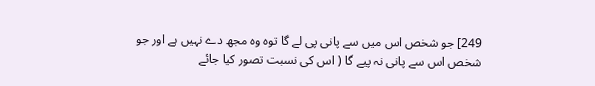249] جو شخص اس میں سے پانی پی لے گا توہ وہ مجھ دے نہیں ہے اور جو شخص اس سے پانی نہ پیے گا ( اس کی نسبت تصور کیا جائے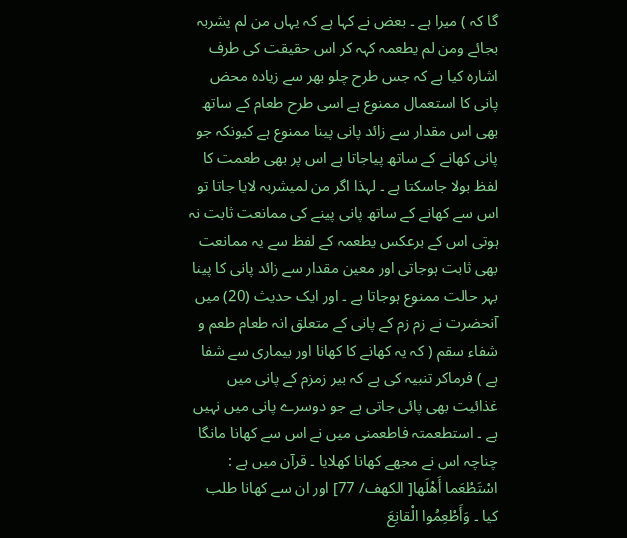گا کہ ) میرا ہے ۔ بعض نے کہا ہے کہ یہاں من لم یشربہ بجائے ومن لم یطعمہ کہہ کر اس حقیقت کی طرف اشارہ کیا ہے کہ جس طرح چلو بھر سے زیادہ محض پانی کا استعمال ممنوع ہے اسی طرح طعام کے ساتھ بھی اس مقدار سے زائد پانی پینا ممنوع ہے کیونکہ جو پانی کھانے کے ساتھ پیاجاتا ہے اس پر بھی طعمت کا لفظ بولا جاسکتا ہے ۔ لہذا اگر من لمیشربہ لایا جاتا تو اس سے کھانے کے ساتھ پانی پینے کی ممانعت ثابت نہ ہوتی اس کے برعکس یطعمہ کے لفظ سے یہ ممانعت بھی ثابت ہوجاتی اور معین مقدار سے زائد پانی کا پینا بہر حالت ممنوع ہوجاتا ہے ۔ اور ایک حدیث (20) میں آنحضرت نے زم زم کے پانی کے متعلق انہ طعام طعم و شفاء سقم ( کہ یہ کھانے کا کھانا اور بیماری سے شفا ہے ) فرماکر تنبیہ کی ہے کہ بیر زمزم کے پانی میں غذائیت بھی پائی جاتی ہے جو دوسرے پانی میں نہیں ہے ۔ استطعمتہ فاطعمنی میں نے اس سے کھانا مانگا چناچہ اس نے مجھے کھانا کھلایا ۔ قرآن میں ہے : اسْتَطْعَما أَهْلَها[ الكهف/ 77] اور ان سے کھانا طلب کیا ۔ وَأَطْعِمُوا الْقانِعَ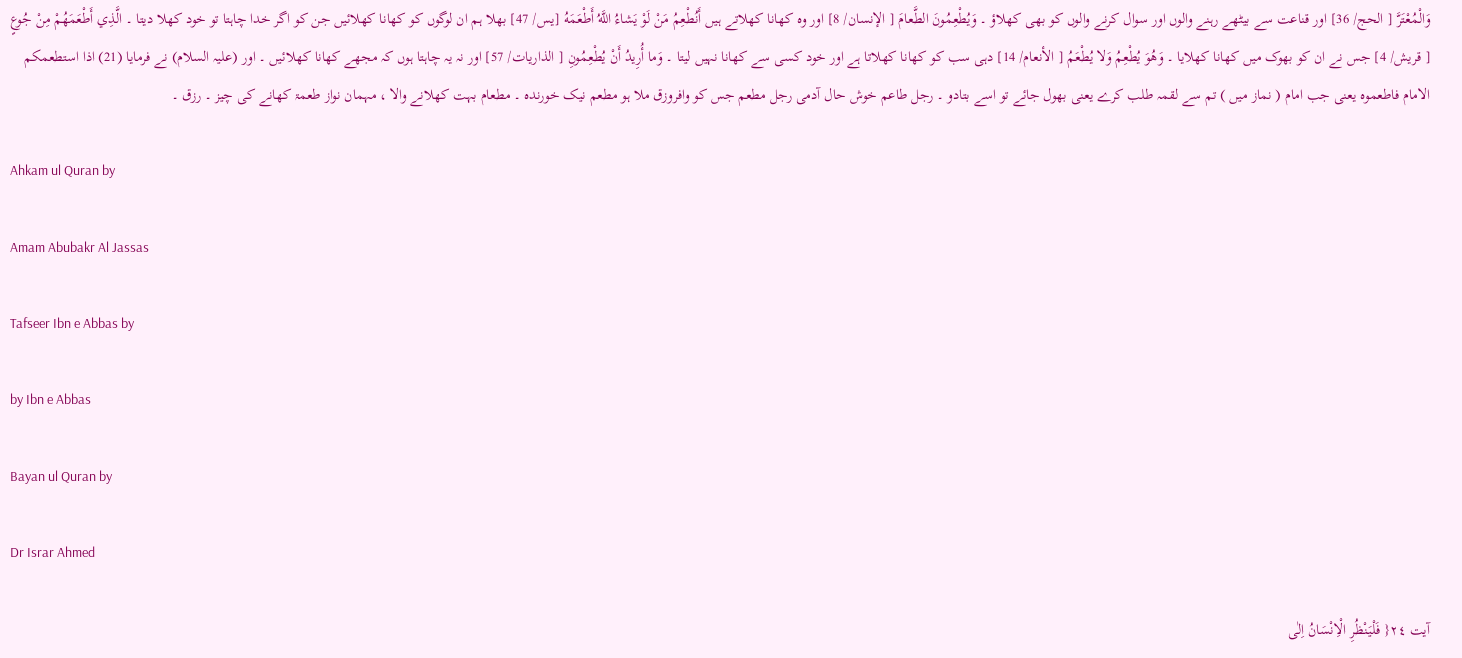وَالْمُعْتَرَّ [ الحج/ 36] اور قناعت سے بیٹھے رہنے والوں اور سوال کرنے والوں کو بھی کھلاؤ ۔ وَيُطْعِمُونَ الطَّعامَ [ الإنسان/ 8] اور وہ کھانا کھلاتے ہیں أَنُطْعِمُ مَنْ لَوْ يَشاءُ اللَّهُ أَطْعَمَهُ [يس/ 47] بھلا ہم ان لوگوں کو کھانا کھلائیں جن کو اگر خدا چاہتا تو خود کھلا دیتا ۔ الَّذِي أَطْعَمَهُمْ مِنْ جُوعٍ [ قریش/ 4] جس نے ان کو بھوک میں کھانا کھلایا ۔ وَهُوَ يُطْعِمُ وَلا يُطْعَمُ [ الأنعام/ 14] دہی سب کو کھانا کھلاتا ہے اور خود کسی سے کھانا نہیں لیتا ۔ وَما أُرِيدُ أَنْ يُطْعِمُونِ [ الذاریات/ 57] اور نہ یہ چاہتا ہوں کہ مجھے کھانا کھلائیں ۔ اور (علیہ السلام) نے فرمایا (21) اذا استطعمکم الامام فاطعموہ یعنی جب امام ( نماز میں ) تم سے لقمہ طلب کرے یعنی بھول جائے تو اسے بتادو ۔ رجل طاعم خوش حال آدمی رجل مطعم جس کو وافروزق ملا ہو مطعم نیک خورندہ ۔ مطعام بہت کھلانے والا ، مہمان نواز طعمۃ کھانے کی چیز ۔ رزق ۔

Ahkam ul Quran by

Amam Abubakr Al Jassas

Tafseer Ibn e Abbas by

by Ibn e Abbas

Bayan ul Quran by

Dr Israr Ahmed

آیت ٢٤{ فَلْیَنْظُرِ الْاِنْسَانُ اِلٰی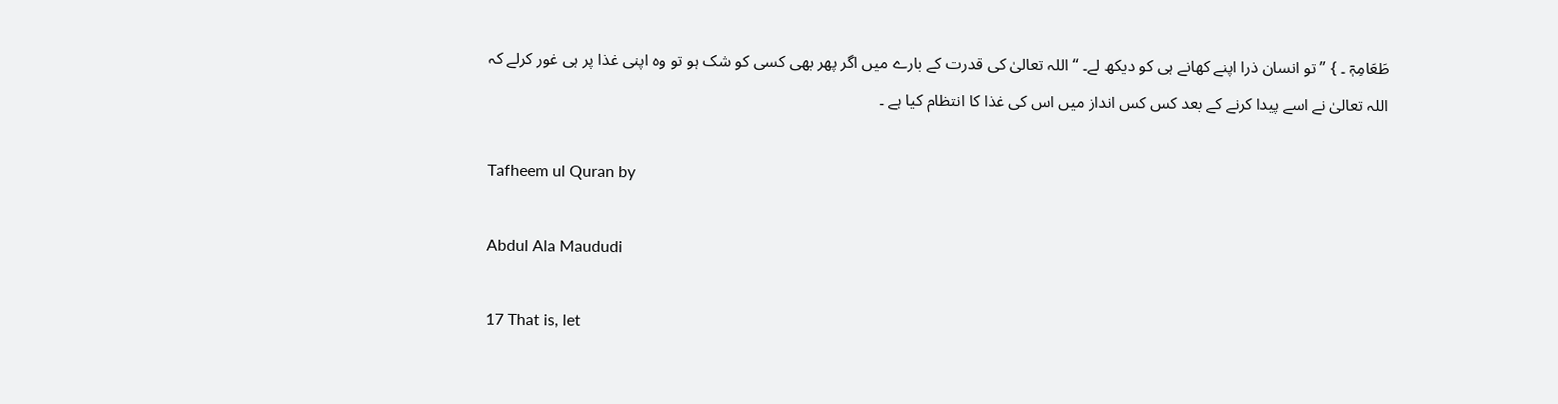طَعَامِہٖٓ ۔ } ” تو انسان ذرا اپنے کھانے ہی کو دیکھ لے۔ “ اللہ تعالیٰ کی قدرت کے بارے میں اگر پھر بھی کسی کو شک ہو تو وہ اپنی غذا پر ہی غور کرلے کہ اللہ تعالیٰ نے اسے پیدا کرنے کے بعد کس کس انداز میں اس کی غذا کا انتظام کیا ہے ۔

Tafheem ul Quran by

Abdul Ala Maududi

17 That is, let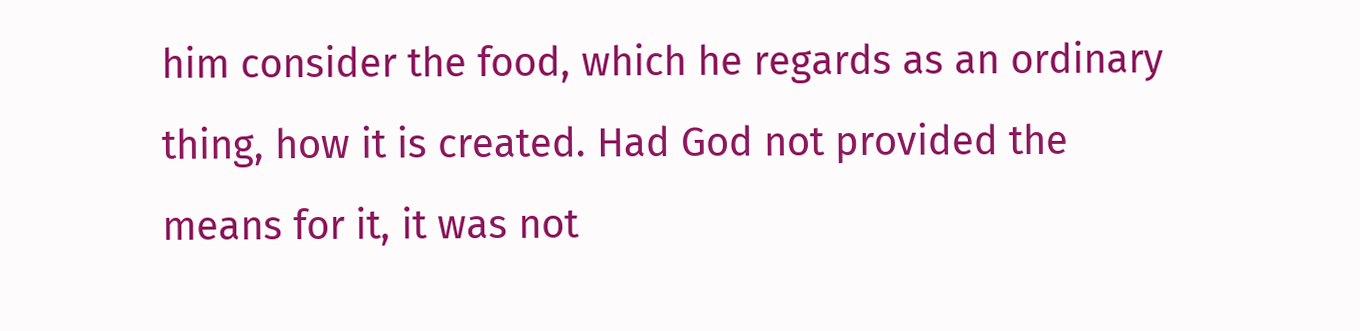him consider the food, which he regards as an ordinary thing, how it is created. Had God not provided the means for it, it was not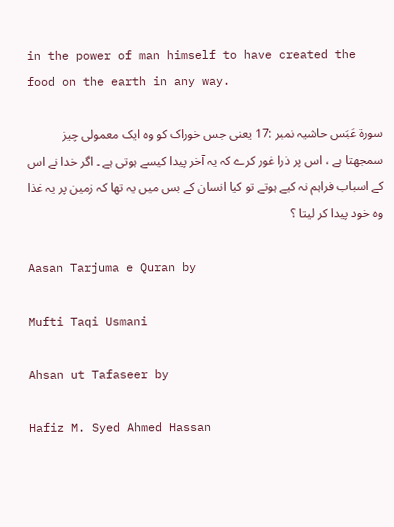in the power of man himself to have created the food on the earth in any way.

سورة عَبَس حاشیہ نمبر :17 یعنی جس خوراک کو وہ ایک معمولی چیز سمجھتا ہے ، اس پر ذرا غور کرے کہ یہ آخر پیدا کیسے ہوتی ہے ۔ اگر خدا نے اس کے اسباب فراہم نہ کیے ہوتے تو کیا انسان کے بس میں یہ تھا کہ زمین پر یہ غذا وہ خود پیدا کر لیتا ؟

Aasan Tarjuma e Quran by

Mufti Taqi Usmani

Ahsan ut Tafaseer by

Hafiz M. Syed Ahmed Hassan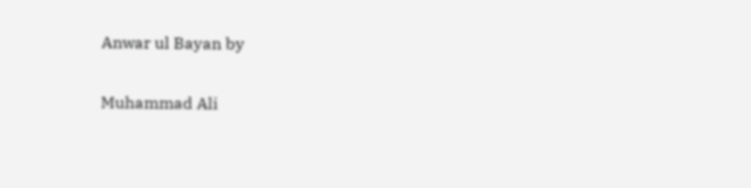Anwar ul Bayan by

Muhammad Ali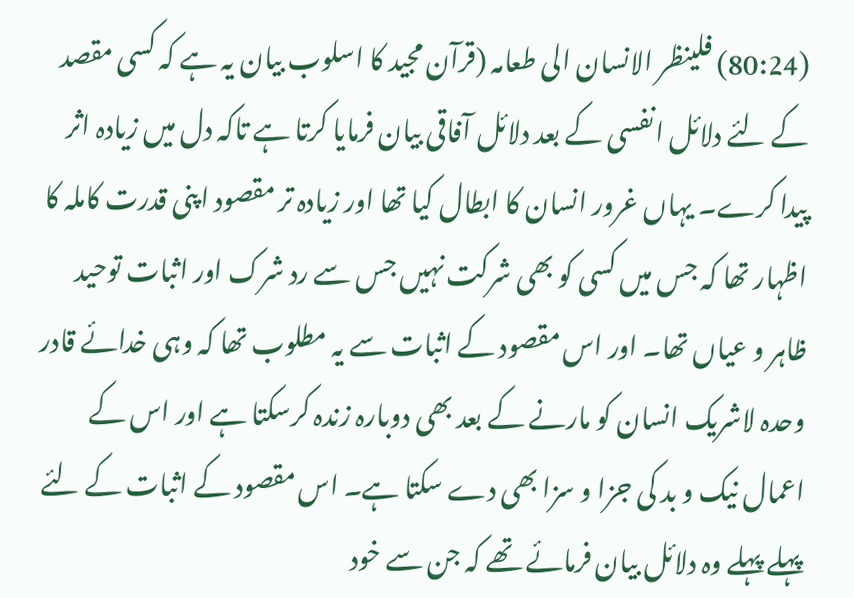(80:24) فلینظر الانسان الی طعامہ (قرآن مجید کا اسلوب بیان یہ ہے کہ کسی مقصد کے لئے دلائل انفسی کے بعد دلائل آفاقی بیان فرمایا کرتا ہے تاکہ دل میں زیادہ اثر پیدا کرے۔ یہاں غرور انسان کا ابطال کیا تھا اور زیادہ تر مقصود اپنی قدرت کاملہ کا اظہار تھا کہ جس میں کسی کو بھی شرکت نہیں جس سے رد شرک اور اثبات توحید ظاہر و عیاں تھا۔ اور اس مقصود کے اثبات سے یہ مطلوب تھا کہ وہی خدائے قادر وحدہ لاشریک انسان کو مارنے کے بعد بھی دوبارہ زندہ کرسکتا ہے اور اس کے اعمال نیک و بد کی جزا و سزا بھی دے سکتا ہے۔ اس مقصود کے اثبات کے لئے پہلے پہلے وہ دلائل بیان فرمائے تھے کہ جن سے خود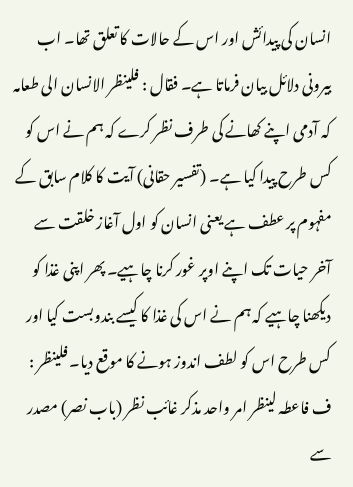انسان کی پیدائش اور اس کے حالات کا تعلق تھا۔ اب بیرونی دلائل بیان فرماتا ہے۔ فقال : فلینظر الانسان الی طعامہ کہ آدمی اپنے کھانے کی طرف نظر کرے کہ ہم نے اس کو کس طرح پیدا کیا ہے۔ (تفسیر حقانی) آیت کا کلام سابق کے مفہوم پر عطف ہے یعنی انسان کو اول آغاز خلقت سے آخر حیات تک اپنے اوپر غور کرنا چاہیے۔ پھر اپنی غذا کو دیکھنا چاہیے کہ ہم نے اس کی غذا کا کیسے بندوبست کیا اور کس طرح اس کو لطف اندوز ہونے کا موقع دیا۔ فلینظر : ف فاعطہ لینظر امر واحد مذکر غائب نظر (باب نصر) مصدر سے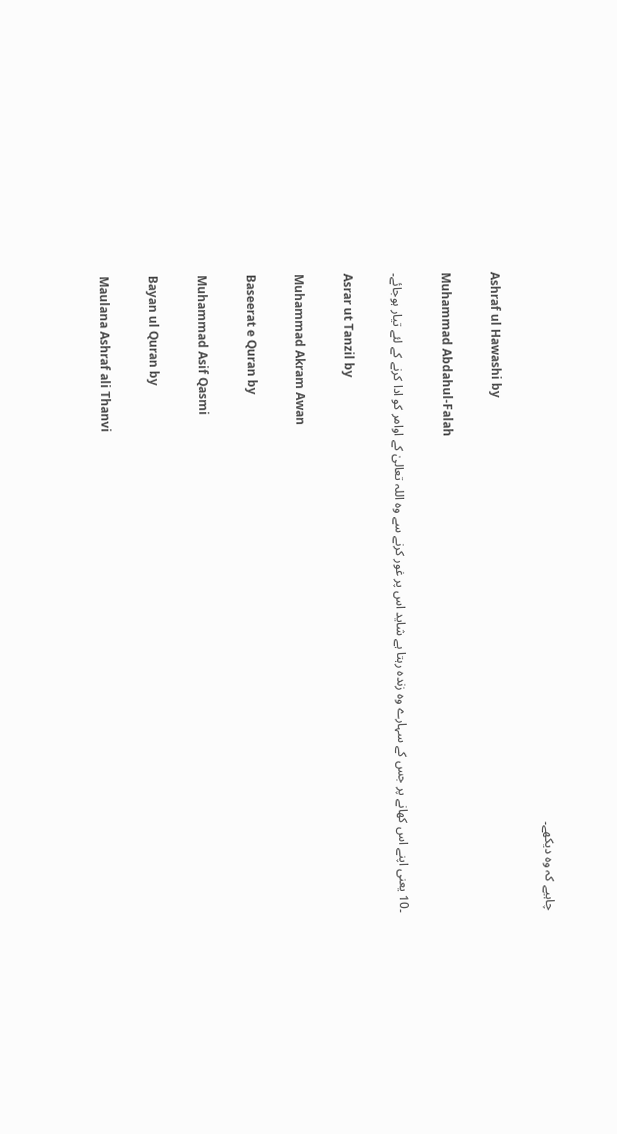چاہیے کہ وہ دیکھے۔

Ashraf ul Hawashi by

Muhammad Abdahul-Falah

۔10 یعنی اپنے اس کھانے پر جس کے سہارے وہ زندہ رہتا ہے شاید اس پر غور کرنے سے وہ اللہ تعالیٰ کے اوامر کو ادا کرنے کے لئے تیار ہوجائے۔

Asrar ut Tanzil by

Muhammad Akram Awan

Baseerat e Quran by

Muhammad Asif Qasmi

Bayan ul Quran by

Maulana Ashraf ali Thanvi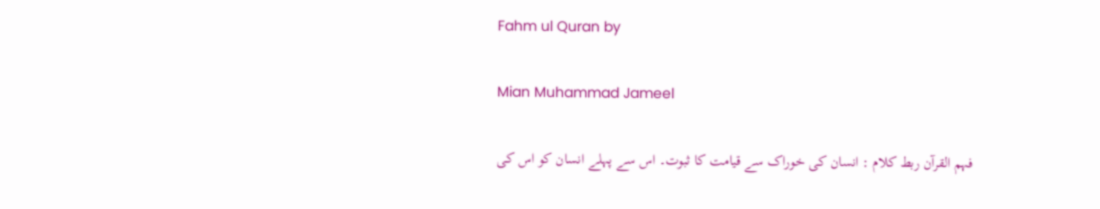Fahm ul Quran by

Mian Muhammad Jameel

فہم القرآن ربط کلام : انسان کی خوراک سے قیامت کا ثبوت۔ اس سے پہلے انسان کو اس کی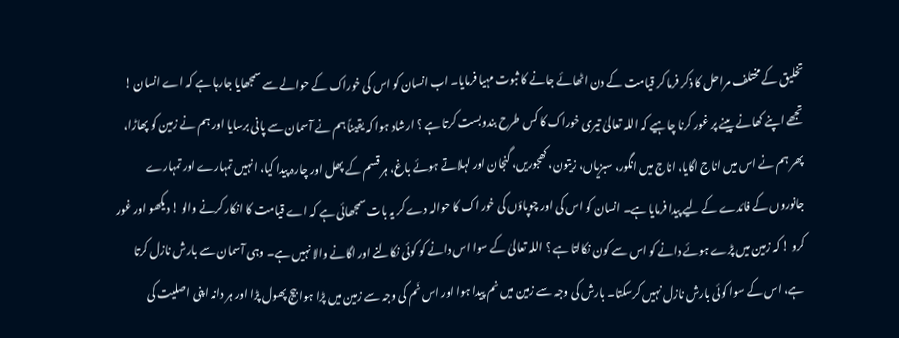تخلیق کے مختلف مراحل کا ذکر فرما کر قیامت کے دن اٹھائے جانے کا ثبوت مہیا فرمایا۔ اب انسان کو اس کی خوراک کے حوالے سے سمجھایا جارہا ہے کہ اے انسان ! تجھے اپنے کھانے پینے پر غور کرنا چاہیے کہ اللہ تعالیٰ تیری خوراک کا کس طرح بندوبست کرتا ہے ؟ ارشاد ہوا کہ یقیناً ہم نے آسمان سے پانی برسایا اور ہم نے زمین کو پھاڑا، پھر ہم نے اس میں اناج اگایا، اناج میں انگور، سبزیاں، زیتون، کھجوریں، گنجان اور لہلاتے ہوئے باغ، ہر قسم کے پھل اور چارہ پیدا کیا، انہیں تمہارے اور تمہارے جانوروں کے فائدے کے لیے پیدا فرمایا ہے۔ انسان کو اس کی اور چوپاؤں کی خور اک کا حوالہ دے کر یہ بات سمجھائی ہے کہ اے قیامت کا انکار کرنے والو ! دیکھو اور غور کرو ! کہ زمین میں پڑے ہوئے دانے کو اس سے کون نکالتا ہے ؟ اللہ تعالیٰ کے سوا اس دانے کو کوئی نکالنے اور اگانے والا نہیں ہے۔ وہی آسمان سے بارش نازل کرتا ہے، اس کے سوا کوئی بارش نازل نہیں کرسکتا۔ بارش کی وجہ سے زمین میں نم پیدا ہوا اور اس نَم کی وجہ سے زمین میں پڑا ہوا بیج پھول پڑا اور ہر دانہ اپنی اصلیت کی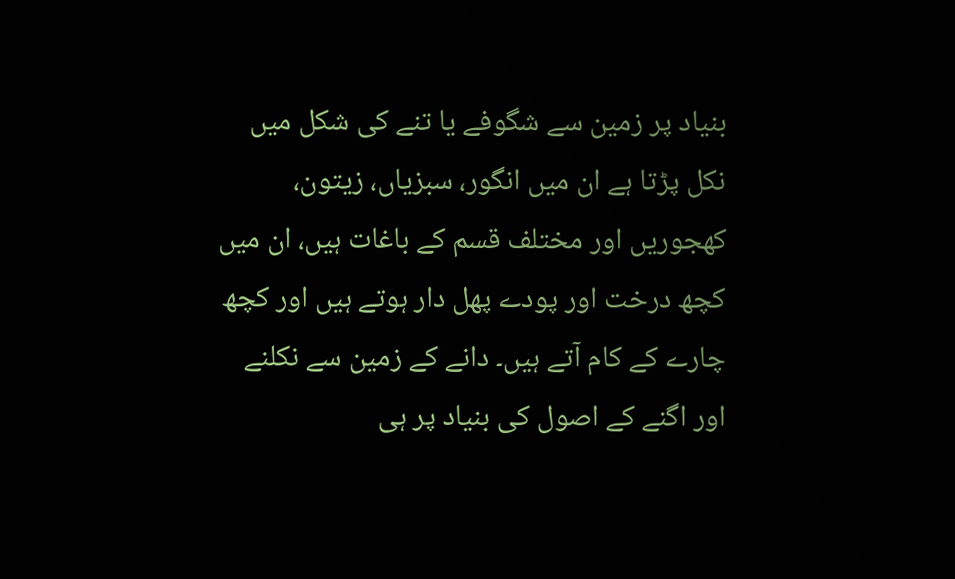بنیاد پر زمین سے شگوفے یا تنے کی شکل میں نکل پڑتا ہے ان میں انگور، سبزیاں، زیتون، کھجوریں اور مختلف قسم کے باغات ہیں، ان میں کچھ درخت اور پودے پھل دار ہوتے ہیں اور کچھ چارے کے کام آتے ہیں۔ دانے کے زمین سے نکلنے اور اگنے کے اصول کی بنیاد پر ہی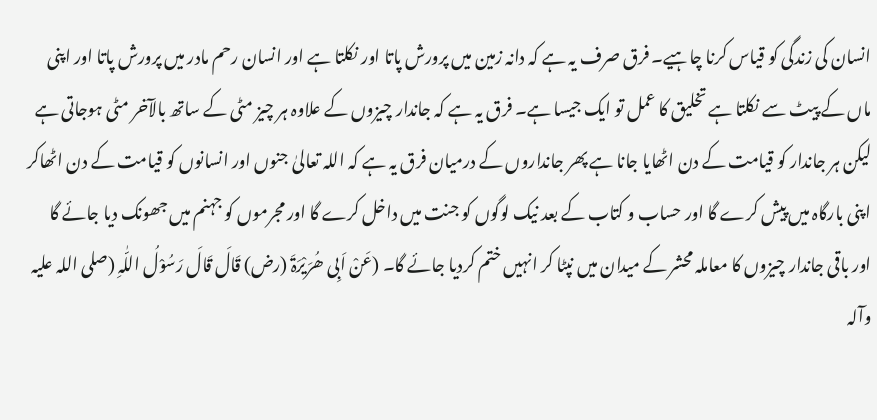انسان کی زندگی کو قیاس کرنا چاہیے۔ فرق صرف یہ ہے کہ دانہ زمین میں پرورش پاتا اور نکلتا ہے اور انسان رحم مادر میں پرورش پاتا اور اپنی ماں کے پیٹ سے نکلتا ہے تخلیق کا عمل تو ایک جیسا ہے۔ فرق یہ ہے کہ جاندار چیزوں کے علاوہ ہر چیز مٹی کے ساتھ بالآخر مٹی ہوجاتی ہے لیکن ہر جاندار کو قیامت کے دن اٹھایا جانا ہے پھر جانداروں کے درمیان فرق یہ ہے کہ اللہ تعالیٰ جنوں اور انسانوں کو قیامت کے دن اٹھاکر اپنی بارگاہ میں پیش کرے گا اور حساب و کتاب کے بعد نیک لوگوں کو جنت میں داخل کرے گا اور مجرموں کو جہنم میں جھونک دیا جائے گا اور باقی جاندار چیزوں کا معاملہ محشر کے میدان میں نپٹا کر انہیں ختم کردیا جائے گا۔ (عَنْ اَبِی ھُرَیْرَۃَ (رض) قَالَ قَالَ رَسُوْلُ اللّٰہِ (صلی اللہ علیہ وآلہ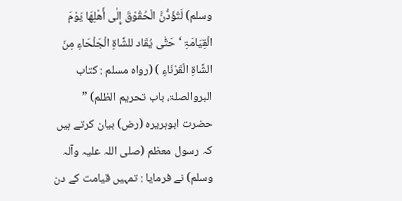وسلم) لَتُؤَدُّنَّ الْحُقُوْقَ إِلٰی أَھْلِھَا یَوْمَ الْقِیَامَۃِ ‘ حَتّٰی یُقَاد للشَّاۃِ الْجَلْحَاءِ مِنَ الشَّاۃِ الْقَرْنَاءِ ) (رواہ مسلم : کتاب البروالصلۃ، باب تحریم الظلم) ” حضرت ابوہریرہ (رض) بیان کرتے ہیں کہ رسول معظم (صلی اللہ علیہ وآلہ وسلم) نے فرمایا : تمہیں قیامت کے دن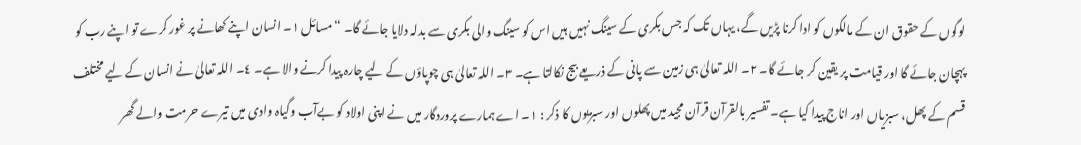لوگوں کے حقوق ان کے مالکوں کو ادا کرنا پڑیں گے، یہاں تک کہ جس بکری کے سینگ نہیں ہیں اس کو سینگ والی بکری سے بدلہ دلایا جائے گا۔ “ مسائل ١۔ انسان اپنے کھانے پر غور کرے تو اپنے رب کو پہچان جائے گا اور قیامت پر یقین کر جائے گا۔ ٢۔ اللہ تعالیٰ ہی زمین سے پانی کے ذریعے بیج نکالتا ہے۔ ٣۔ اللہ تعالیٰ ہی چوپاؤں کے لیے چارہ پیدا کرنے والا ہے۔ ٤۔ اللہ تعالیٰ نے انسان کے لیے مختلف قسم کے پھل، سبزیاں اور اناج پیدا کیا ہے۔ تفسیر بالقرآن قرآن مجید میں پھلوں اور سبزیوں کا ذکر : ١۔ اے ہمارے پروردگار میں نے اپنی اولاد کو بےآب وگیاہ وادی میں تیرے حرمت والے گھر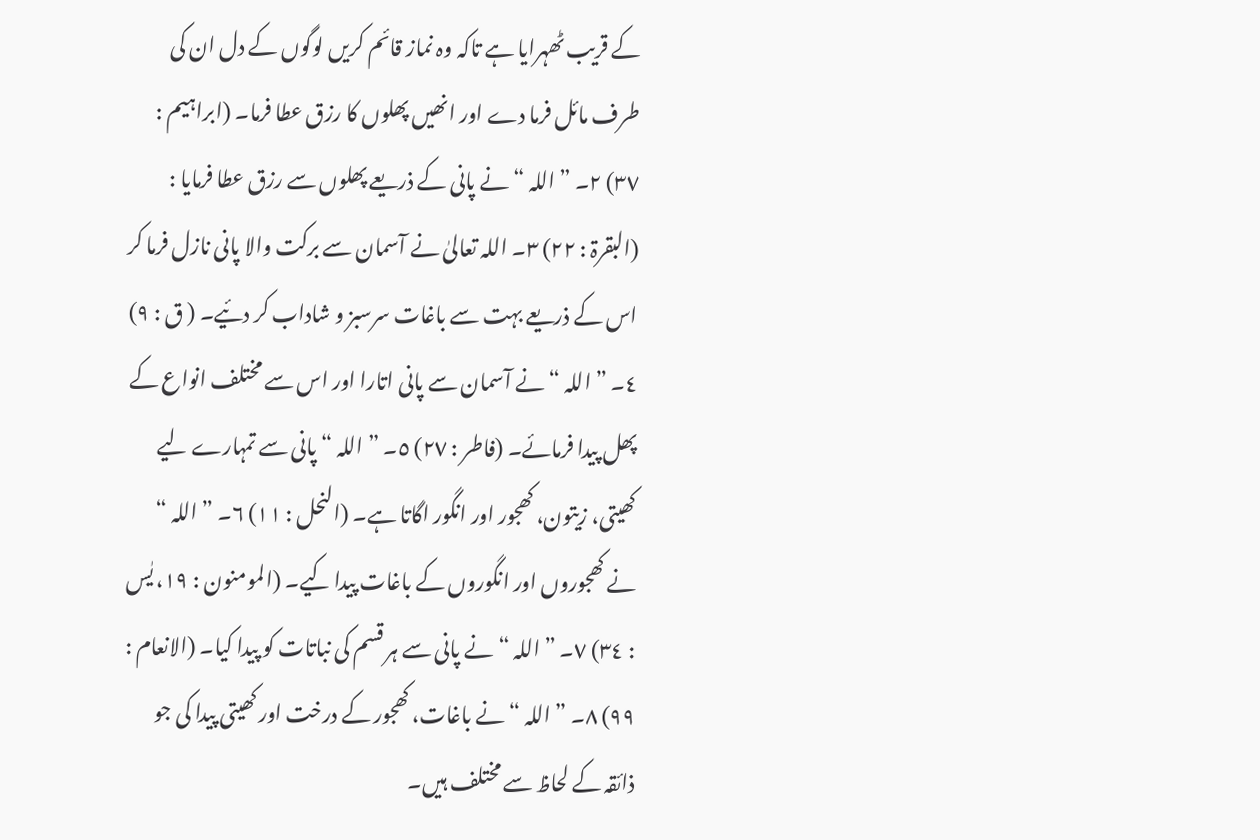کے قریب ٹھہرایا ہے تاکہ وہ نماز قائم کریں لوگوں کے دل ان کی طرف مائل فرما دے اور انھیں پھلوں کا رزق عطا فرما۔ (ابراہیم : ٣٧) ٢۔ ” اللہ “ نے پانی کے ذریعے پھلوں سے رزق عطا فرمایا : (البقرۃ : ٢٢) ٣۔ اللہ تعالیٰ نے آسمان سے برکت والا پانی نازل فرما کر اس کے ذریعے بہت سے باغات سرسبز و شاداب کر دئیے۔ ( ق : ٩) ٤۔ ” اللہ “ نے آسمان سے پانی اتارا اور اس سے مختلف انواع کے پھل پیدا فرمائے۔ (فاطر : ٢٧) ٥۔ ” اللہ “ پانی سے تمہارے لیے کھیتی، زیتون، کھجور اور انگور اگاتا ہے۔ (النحل : ١١) ٦۔ ” اللہ “ نے کھجوروں اور انگوروں کے باغات پیدا کیے۔ (المومنون : ١٩، یٰس : ٣٤) ٧۔ ” اللہ “ نے پانی سے ہر قسم کی نباتات کو پیدا کیا۔ (الانعام : ٩٩) ٨۔ ” اللہ “ نے باغات، کھجور کے درخت اور کھیتی پیدا کی جو ذائقہ کے لحاظ سے مختلف ہیں۔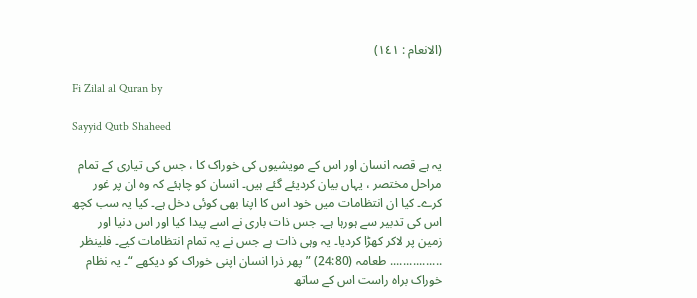(الانعام : ١٤١)

Fi Zilal al Quran by

Sayyid Qutb Shaheed

یہ ہے قصہ انسان اور اس کے مویشیوں کی خوراک کا ، جس کی تیاری کے تمام مراحل مختصر ، یہاں بیان کردیئے گئے ہیں۔ انسان کو چاہئے کہ وہ ان پر غور کرے۔ کیا ان انتظامات میں خود اس کا اپنا بھی کوئی دخل ہے۔ کیا یہ سب کچھ اس کی تدبیر سے ہورہا ہے۔ جس ذات باری نے اسے پیدا کیا اور اس دنیا اور زمین پر لاکر کھڑا کردیا۔ یہ وہی ذات ہے جس نے یہ تمام انتظامات کیے۔ فلینظر ................ طعامہ (24:80) ” پھر ذرا انسان اپنی خوراک کو دیکھے “۔ یہ نظام خوراک براہ راست اس کے ساتھ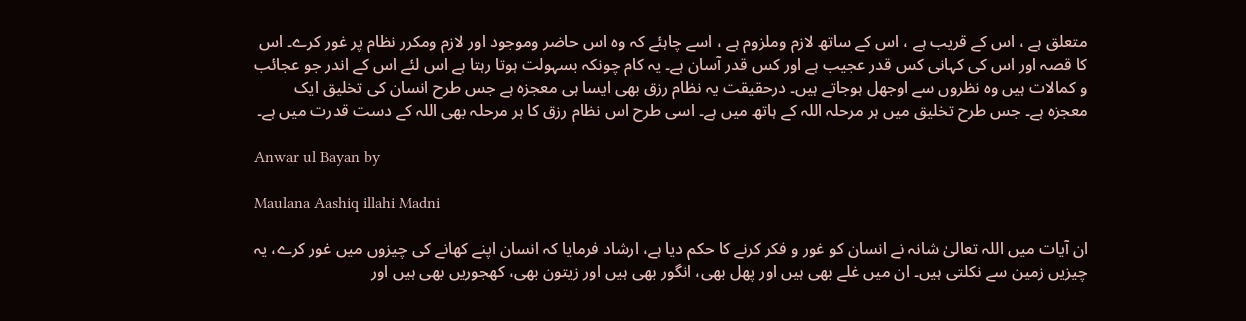متعلق ہے ، اس کے قریب ہے ، اس کے ساتھ لازم وملزوم ہے ، اسے چاہئے کہ وہ اس حاضر وموجود اور لازم ومکرر نظام پر غور کرے۔ اس کا قصہ اور اس کی کہانی کس قدر عجیب ہے اور کس قدر آسان ہے۔ یہ کام چونکہ بسہولت ہوتا رہتا ہے اس لئے اس کے اندر جو عجائب و کمالات ہیں وہ نظروں سے اوجھل ہوجاتے ہیں۔ درحقیقت یہ نظام رزق بھی ایسا ہی معجزہ ہے جس طرح انسان کی تخلیق ایک معجزہ ہے۔ جس طرح تخلیق میں ہر مرحلہ اللہ کے ہاتھ میں ہے۔ اسی طرح اس نظام رزق کا ہر مرحلہ بھی اللہ کے دست قدرت میں ہے۔

Anwar ul Bayan by

Maulana Aashiq illahi Madni

ان آیات میں اللہ تعالیٰ شانہ نے انسان کو غور و فکر کرنے کا حکم دیا ہے، ارشاد فرمایا کہ انسان اپنے کھانے کی چیزوں میں غور کرے، یہ چیزیں زمین سے نکلتی ہیں۔ ان میں غلے بھی ہیں اور پھل بھی، انگور بھی ہیں اور زیتون بھی، کھجوریں بھی ہیں اور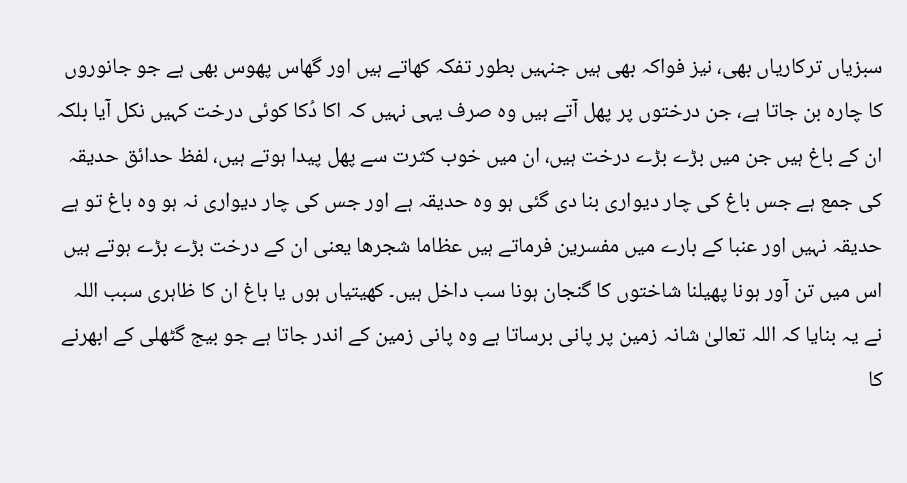سبزیاں ترکاریاں بھی، نیز فواکہ بھی ہیں جنہیں بطور تفکہ کھاتے ہیں اور گھاس پھوس بھی ہے جو جانوروں کا چارہ بن جاتا ہے، جن درختوں پر پھل آتے ہیں وہ صرف یہی نہیں کہ اکا دُكا کوئی درخت کہیں نکل آیا بلکہ ان کے باغ ہیں جن میں بڑے بڑے درخت ہیں، ان میں خوب کثرت سے پھل پیدا ہوتے ہیں، لفظ حدائق حدیقہ کی جمع ہے جس باغ کی چار دیواری بنا دی گئی ہو وہ حدیقہ ہے اور جس کی چار دیواری نہ ہو وہ باغ تو ہے حدیقہ نہیں اور عنبا کے بارے میں مفسرین فرماتے ہیں عظاما شجرھا یعنی ان کے درخت بڑے بڑے ہوتے ہیں اس میں تن آور ہونا پھیلنا شاختوں کا گنجان ہونا سب داخل ہیں۔ کھیتیاں ہوں یا باغ ان کا ظاہری سبب اللہ نے یہ بنایا کہ اللہ تعالیٰ شانہ زمین پر پانی برساتا ہے وہ پانی زمین کے اندر جاتا ہے جو بیج گٹھلی کے ابھرنے کا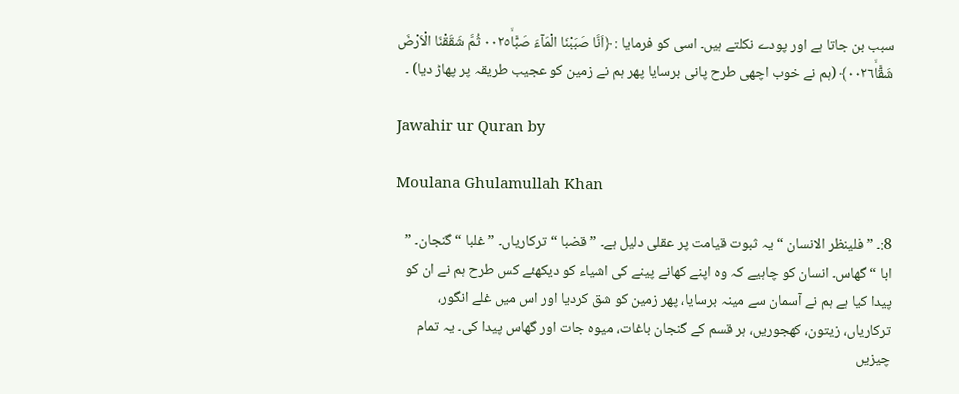سبب بن جاتا ہے اور پودے نکلتے ہیں۔ اسی کو فرمایا : ﴿اَنَّا صَبَبْنَا الْمَآءَ صَبًّاۙ٠٠٢٥ ثُمَّ شَقَقْنَا الْاَرْضَ شَقًّاۙ٠٠٢٦﴾ (ہم نے خوب اچھی طرح پانی برسایا پھر ہم نے زمین کو عجیب طریقہ پر پھاڑ دیا) ۔

Jawahir ur Quran by

Moulana Ghulamullah Khan

8:۔ ” فلینظر الانسان “ یہ ثبوت قیامت پر عقلی دلیل ہے۔ ” قضبا “ ترکاریاں۔ ” غلبا “ گنجان۔ ” ابا “ گھاس۔ انسان کو چاہیے کہ وہ اپنے کھانے پینے کی اشیاء کو دیکھئے کس طرح ہم نے ان کو پیدا کیا ہے ہم نے آسمان سے مینہ برسایا، پھر زمین کو شق کردیا اور اس میں غلے انگور، ترکاریاں، زیتون، کھجوریں، ہر قسم کے گنجان باغات، میوہ جات اور گھاس پیدا کی۔ یہ تمام چیزیں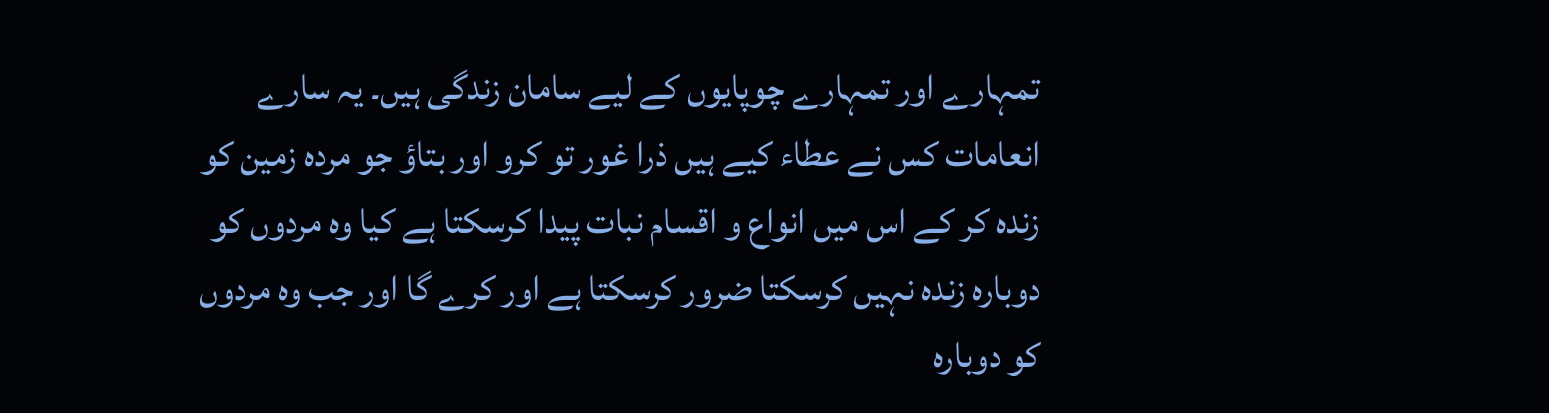تمہارے اور تمہارے چوپایوں کے لیے سامان زندگی ہیں۔ یہ سارے انعامات کس نے عطاء کیے ہیں ذرا غور تو کرو اور بتاؤ جو مردہ زمین کو زندہ کر کے اس میں انواع و اقسام نبات پیدا کرسکتا ہے کیا وہ مردوں کو دوبارہ زندہ نہیں کرسکتا ضرور کرسکتا ہے اور کرے گا اور جب وہ مردوں کو دوبارہ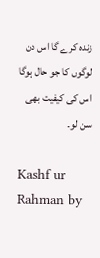زندہ کرے گا اس دن لوگوں کا جو حال ہوگا اس کی کیفیت بھی سن لو۔

Kashf ur Rahman by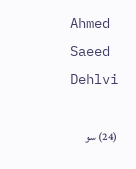Ahmed Saeed Dehlvi

(24) سو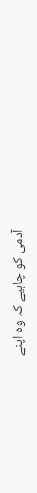آدمی کو چاہیے کہ وہ اپنے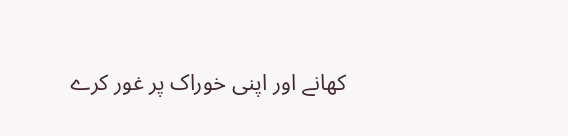کھانے اور اپنی خوراک پر غور کرے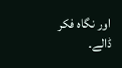اور نگاہ فکر ڈالے۔